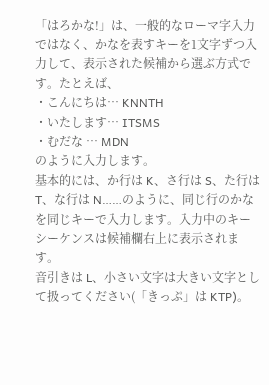「はろかな!」は、一般的なローマ字入力ではなく、かなを表すキーを1文字ずつ入力して、表示された候補から選ぶ方式です。たとえば、
・こんにちは… KNNTH
・いたします… ITSMS
・むだな … MDN
のように入力します。
基本的には、か行は K、さ行は S、た行は T、な行は N……のように、同じ行のかなを同じキーで入力します。入力中のキーシーケンスは候補欄右上に表示されます。
音引きは L、小さい文字は大きい文字として扱ってください(「きっぷ」は KTP)。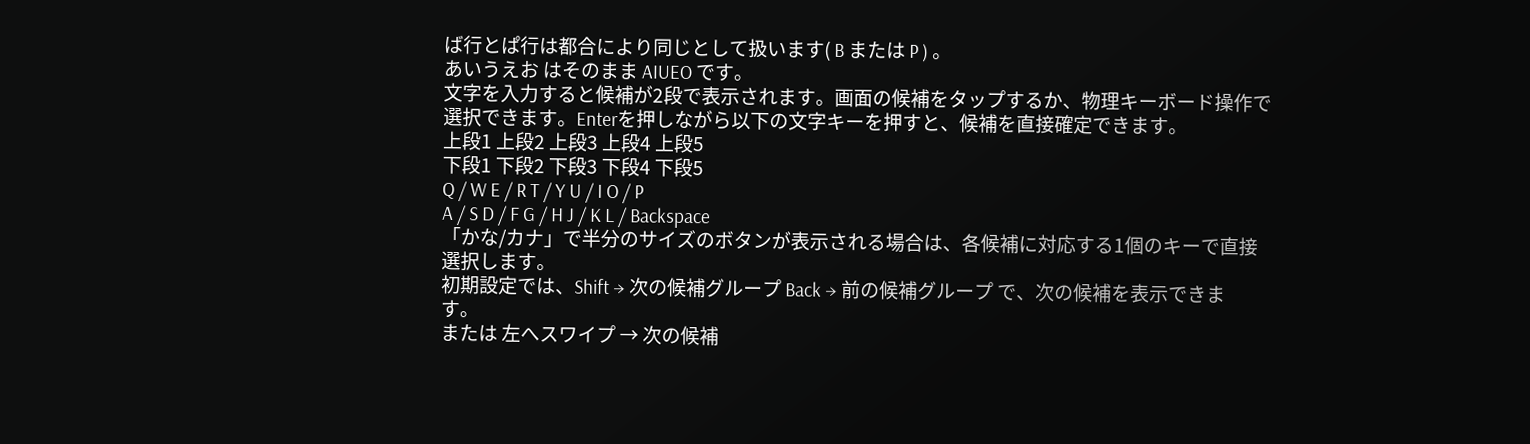ば行とぱ行は都合により同じとして扱います( B または P ) 。
あいうえお はそのまま AIUEO です。
文字を入力すると候補が2段で表示されます。画面の候補をタップするか、物理キーボード操作で選択できます。Enterを押しながら以下の文字キーを押すと、候補を直接確定できます。
上段1 上段2 上段3 上段4 上段5
下段1 下段2 下段3 下段4 下段5
Q / W E / R T / Y U / I O / P
A / S D / F G / H J / K L / Backspace
「かな/カナ」で半分のサイズのボタンが表示される場合は、各候補に対応する1個のキーで直接選択します。
初期設定では、Shift → 次の候補グループ Back → 前の候補グループ で、次の候補を表示できます。
または 左へスワイプ → 次の候補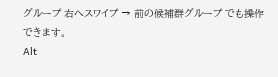グループ 右へスワイプ → 前の候補群グループ でも操作できます。
Alt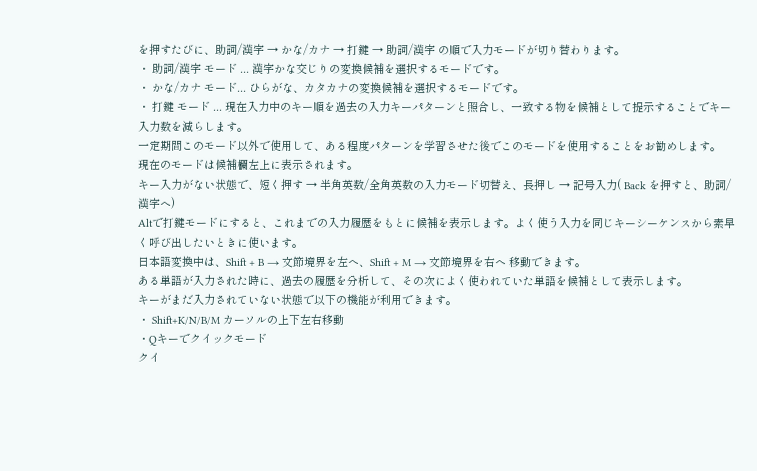を押すたびに、助詞/漢字 → かな/カナ → 打鍵 → 助詞/漢字 の順で入力モードが切り替わります。
・ 助詞/漢字 モード ... 漢字かな交じりの変換候補を選択するモードです。
・ かな/カナ モード... ひらがな、カタカナの変換候補を選択するモードです。
・ 打鍵 モード ... 現在入力中のキー順を過去の入力キーパターンと照合し、一致する物を候補として提示することでキー入力数を減らします。
一定期間このモード以外で使用して、ある程度パターンを学習させた後でこのモードを使用することをお勧めします。
現在のモードは候補欄左上に表示されます。
キー入力がない状態で、短く押す → 半角英数/全角英数の入力モード切替え、長押し → 記号入力( Back を押すと、助詞/漢字へ)
Altで打鍵モードにすると、これまでの入力履歴をもとに候補を表示します。よく使う入力を同じキーシーケンスから素早く呼び出したいときに使います。
日本語変換中は、Shift + B → 文節境界を左へ、Shift + M → 文節境界を右へ 移動できます。
ある単語が入力された時に、過去の履歴を分析して、その次によく使われていた単語を候補として表示します。
キーがまだ入力されていない状態で以下の機能が利用できます。
・ Shift+K/N/B/M カーソルの上下左右移動
・Qキーでクイックモード
クイ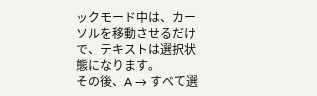ックモード中は、カーソルを移動させるだけで、テキストは選択状態になります。
その後、A → すべて選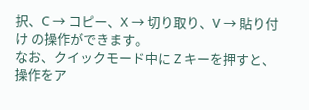択、C → コピー、X → 切り取り、V → 貼り付け の操作ができます。
なお、クイックモード中に Z キーを押すと、操作をア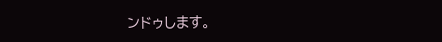ンドゥします。